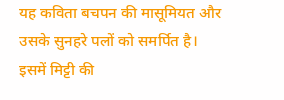यह कविता बचपन की मासूमियत और उसके सुनहरे पलों को समर्पित है। इसमें मिट्टी की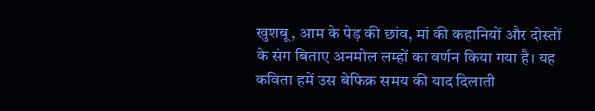खुशबू, आम के पेड़ की छांव, मां की कहानियों और दोस्तों के संग बिताए अनमोल लम्हों का वर्णन किया गया है। यह कविता हमें उस बेफिक्र समय की याद दिलाती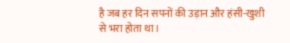है जब हर दिन सपनों की उड़ान और हंसी-खुशी से भरा होता था।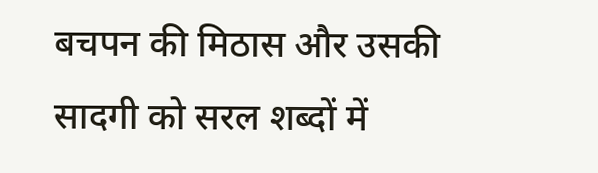बचपन की मिठास और उसकी सादगी को सरल शब्दों में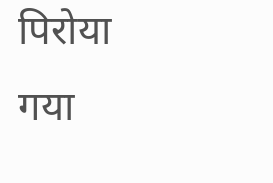पिरोया गया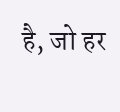है, जो हर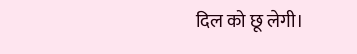दिल को छू लेगी।